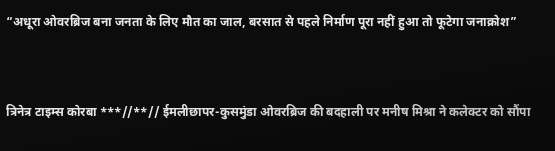“अधूरा ओवरब्रिज बना जनता के लिए मौत का जाल, बरसात से पहले निर्माण पूरा नहीं हुआ तो फूटेगा जनाक्रोश”



त्रिनेत्र टाइम्स कोरबा ***//**// ईमलीछापर-कुसमुंडा ओवरब्रिज की बदहाली पर मनीष मिश्रा ने कलेक्टर को सौंपा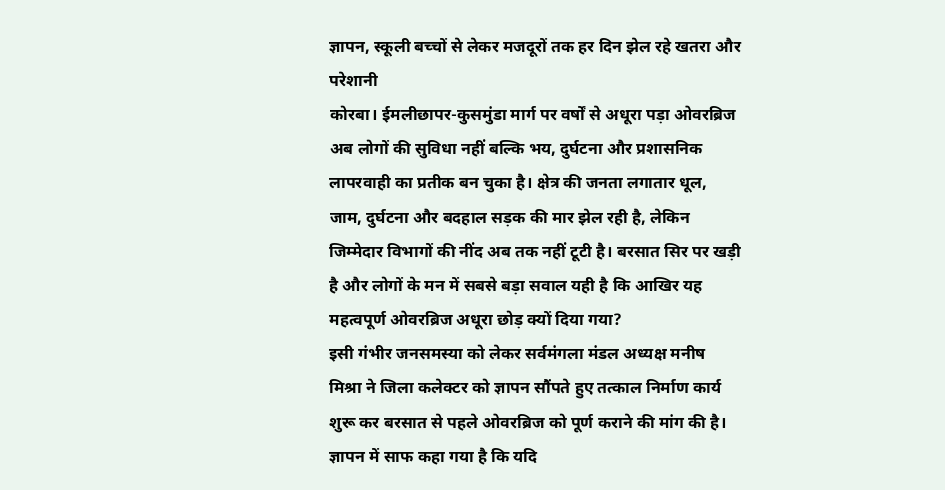ज्ञापन, स्कूली बच्चों से लेकर मजदूरों तक हर दिन झेल रहे खतरा और परेशानी
कोरबा। ईमलीछापर-कुसमुंडा मार्ग पर वर्षों से अधूरा पड़ा ओवरब्रिज अब लोगों की सुविधा नहीं बल्कि भय, दुर्घटना और प्रशासनिक लापरवाही का प्रतीक बन चुका है। क्षेत्र की जनता लगातार धूल, जाम, दुर्घटना और बदहाल सड़क की मार झेल रही है, लेकिन जिम्मेदार विभागों की नींद अब तक नहीं टूटी है। बरसात सिर पर खड़ी है और लोगों के मन में सबसे बड़ा सवाल यही है कि आखिर यह महत्वपूर्ण ओवरब्रिज अधूरा छोड़ क्यों दिया गया?
इसी गंभीर जनसमस्या को लेकर सर्वमंगला मंडल अध्यक्ष मनीष मिश्रा ने जिला कलेक्टर को ज्ञापन सौंपते हुए तत्काल निर्माण कार्य शुरू कर बरसात से पहले ओवरब्रिज को पूर्ण कराने की मांग की है। ज्ञापन में साफ कहा गया है कि यदि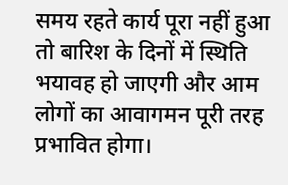समय रहते कार्य पूरा नहीं हुआ तो बारिश के दिनों में स्थिति भयावह हो जाएगी और आम लोगों का आवागमन पूरी तरह प्रभावित होगा।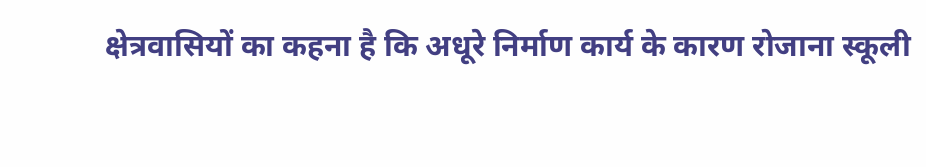क्षेत्रवासियों का कहना है कि अधूरे निर्माण कार्य के कारण रोजाना स्कूली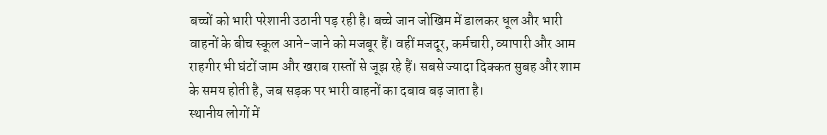बच्चों को भारी परेशानी उठानी पड़ रही है। बच्चे जान जोखिम में डालकर धूल और भारी वाहनों के बीच स्कूल आने-जाने को मजबूर हैं। वहीं मजदूर, कर्मचारी, व्यापारी और आम राहगीर भी घंटों जाम और खराब रास्तों से जूझ रहे हैं। सबसे ज्यादा दिक्कत सुबह और शाम के समय होती है, जब सड़क पर भारी वाहनों का दबाव बढ़ जाता है।
स्थानीय लोगों में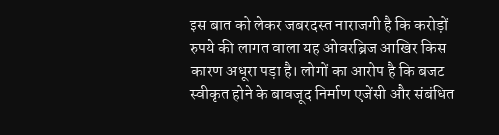इस बात को लेकर जबरदस्त नाराजगी है कि करोड़ों रुपये की लागत वाला यह ओवरब्रिज आखिर किस कारण अधूरा पड़ा है। लोगों का आरोप है कि बजट स्वीकृत होने के बावजूद निर्माण एजेंसी और संबंधित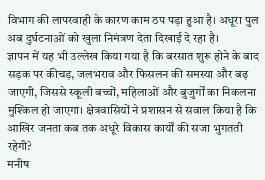विभाग की लापरवाही के कारण काम ठप पड़ा हुआ है। अधूरा पुल अब दुर्घटनाओं को खुला निमंत्रण देता दिखाई दे रहा है।
ज्ञापन में यह भी उल्लेख किया गया है कि बरसात शुरू होने के बाद सड़क पर कीचड़, जलभराव और फिसलन की समस्या और बढ़ जाएगी, जिससे स्कूली बच्चों, महिलाओं और बुजुर्गों का निकलना मुश्किल हो जाएगा। क्षेत्रवासियों ने प्रशासन से सवाल किया है कि आखिर जनता कब तक अधूरे विकास कार्यों की सजा भुगतती रहेगी?
मनीष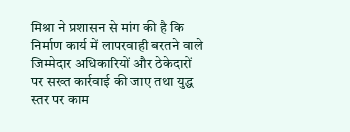मिश्रा ने प्रशासन से मांग की है कि निर्माण कार्य में लापरवाही बरतने वाले जिम्मेदार अधिकारियों और ठेकेदारों पर सख्त कार्रवाई की जाए तथा युद्ध स्तर पर काम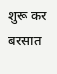शुरू कर बरसात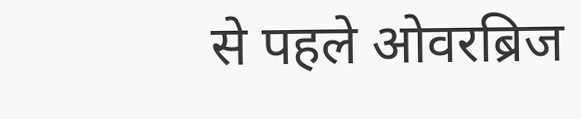से पहले ओवरब्रिज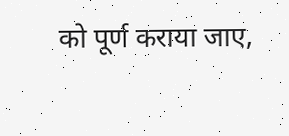को पूर्ण कराया जाए,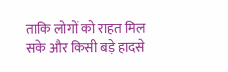ताकि लोगों को राहत मिल सके और किसी बड़े हादसे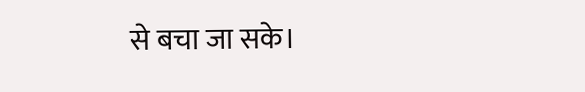से बचा जा सके।